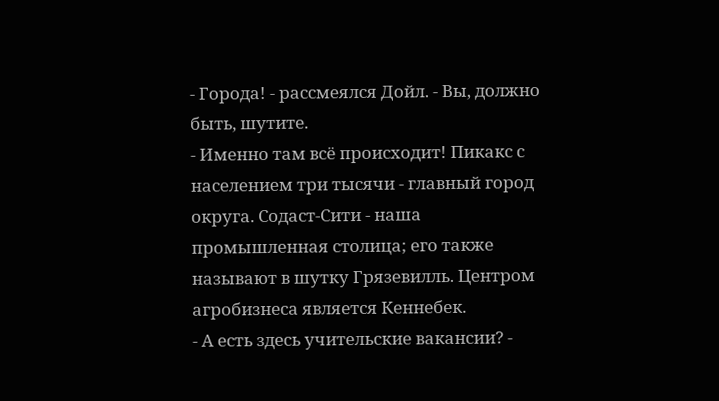- Города! - рассмеялся Дойл. - Вы, должно быть, шутите.
- Именно там всё происходит! Пикакс с населением три тысячи - главный город округа. Содаст-Сити - наша промышленная столица; его также называют в шутку Грязевилль. Центром агробизнеса является Кеннебек.
- А есть здесь учительские вакансии? -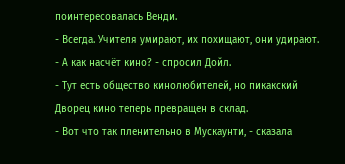поинтересовалась Венди.
- Всегда. Учителя умирают, их похищают, они удирают.
- А как насчёт кино? - спросил Дойл.
- Тут есть общество кинолюбителей, но пикакский Дворец кино теперь превращен в склад.
- Вот что так пленительно в Мускаунти, - сказала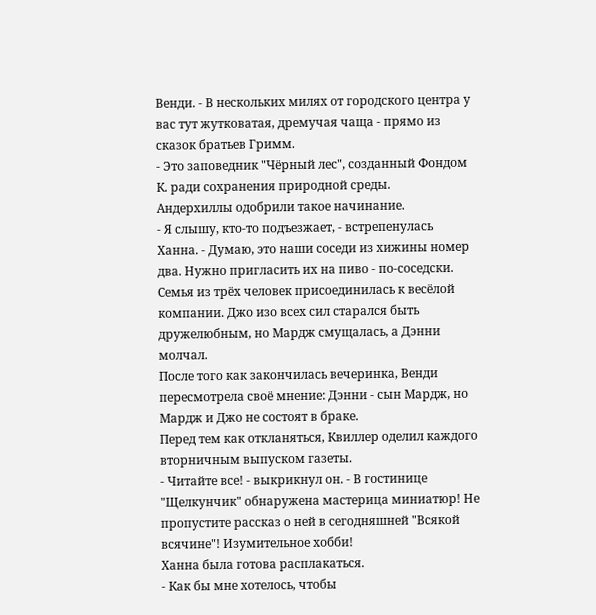Венди. - В нескольких милях от городского центра у вас тут жутковатая, дремучая чаща - прямо из сказок братьев Гримм.
- Это заповедник "Чёрный лес", созданный Фондом К. ради сохранения природной среды.
Андерхиллы одобрили такое начинание.
- Я слышу, кто-то подъезжает, - встрепенулась Ханна. - Думаю, это наши соседи из хижины номер два. Нужно пригласить их на пиво - по-соседски.
Семья из трёх человек присоединилась к весёлой компании. Джо изо всех сил старался быть дружелюбным, но Мардж смущалась, а Дэнни молчал.
После того как закончилась вечеринка, Венди пересмотрела своё мнение: Дэнни - сын Мардж, но Мардж и Джо не состоят в браке.
Перед тем как откланяться, Квиллер оделил каждого вторничным выпуском газеты.
- Читайте все! - выкрикнул он. - В гостинице "Щелкунчик" обнаружена мастерица миниатюр! Не пропустите рассказ о ней в сегодняшней "Всякой всячине"! Изумительное хобби!
Ханна была готова расплакаться.
- Как бы мне хотелось, чтобы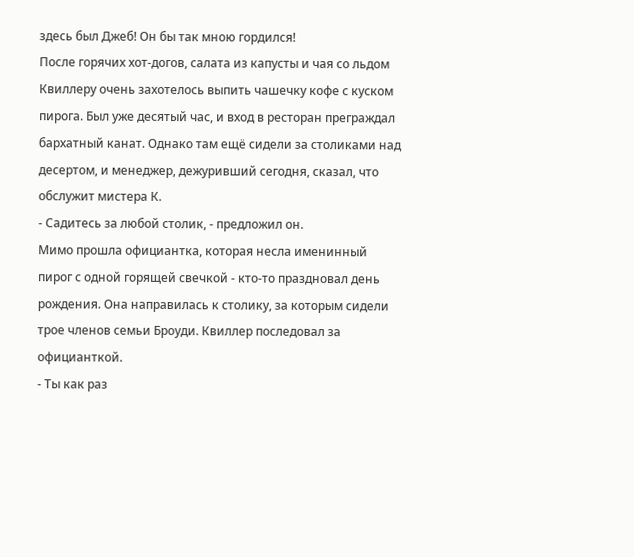здесь был Джеб! Он бы так мною гордился!
После горячих хот-догов, салата из капусты и чая со льдом Квиллеру очень захотелось выпить чашечку кофе с куском пирога. Был уже десятый час, и вход в ресторан преграждал бархатный канат. Однако там ещё сидели за столиками над десертом, и менеджер, дежуривший сегодня, сказал, что обслужит мистера К.
- Садитесь за любой столик, - предложил он.
Мимо прошла официантка, которая несла именинный пирог с одной горящей свечкой - кто-то праздновал день рождения. Она направилась к столику, за которым сидели трое членов семьи Броуди. Квиллер последовал за официанткой.
- Ты как раз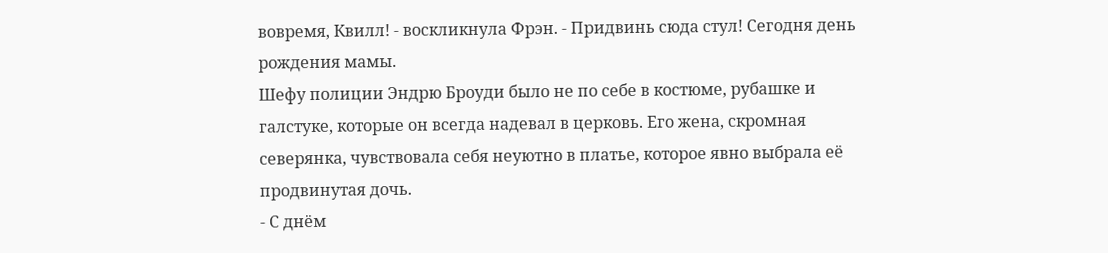вовремя, Квилл! - воскликнула Фрэн. - Придвинь сюда стул! Сегодня день рождения мамы.
Шефу полиции Эндрю Броуди было не по себе в костюме, рубашке и галстуке, которые он всегда надевал в церковь. Его жена, скромная северянка, чувствовала себя неуютно в платье, которое явно выбрала её продвинутая дочь.
- С днём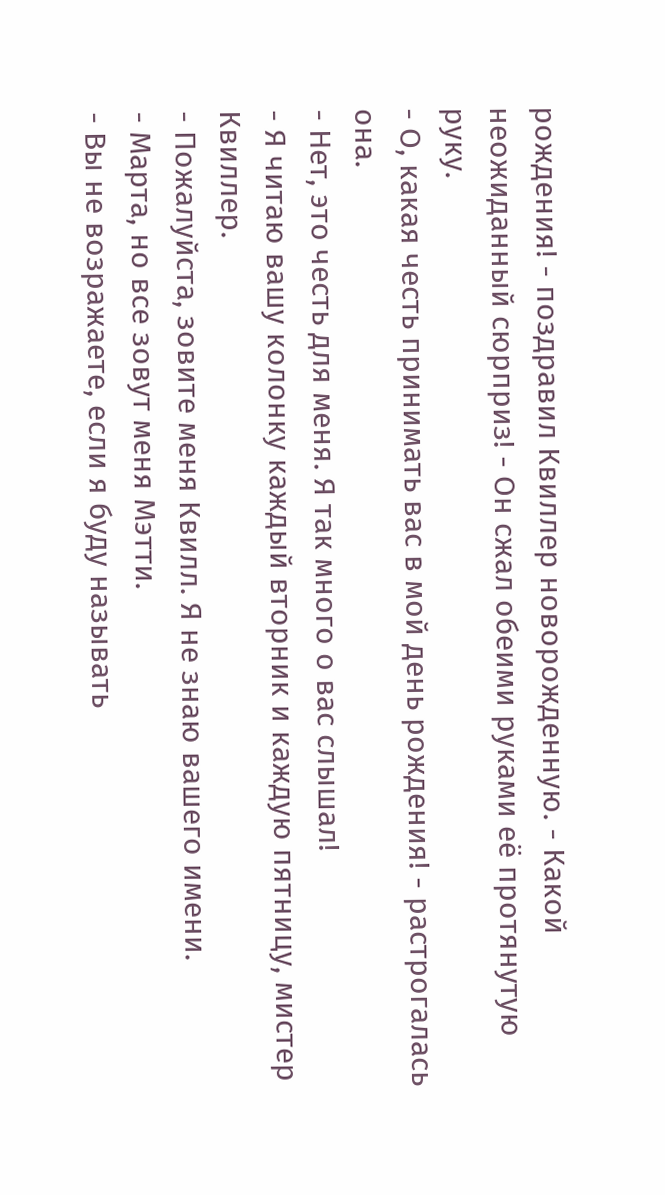рождения! - поздравил Квиллер новорожденную. - Какой неожиданный сюрприз! - Он сжал обеими руками её протянутую руку.
- О, какая честь принимать вас в мой день рождения! - растрогалась она.
- Нет, это честь для меня. Я так много о вас слышал!
- Я читаю вашу колонку каждый вторник и каждую пятницу, мистер Квиллер.
- Пожалуйста, зовите меня Квилл. Я не знаю вашего имени.
- Марта, но все зовут меня Мэтти.
- Вы не возражаете, если я буду называть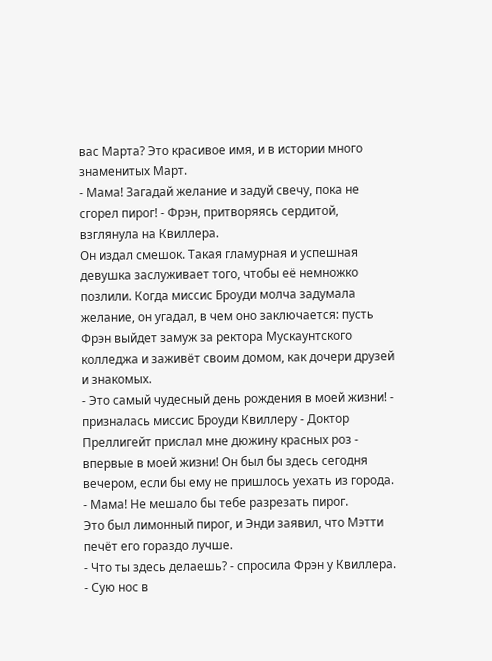вас Марта? Это красивое имя, и в истории много знаменитых Март.
- Мама! Загадай желание и задуй свечу, пока не сгорел пирог! - Фрэн, притворяясь сердитой, взглянула на Квиллера.
Он издал смешок. Такая гламурная и успешная девушка заслуживает того, чтобы её немножко позлили. Когда миссис Броуди молча задумала желание, он угадал, в чем оно заключается: пусть Фрэн выйдет замуж за ректора Мускаунтского колледжа и заживёт своим домом, как дочери друзей и знакомых.
- Это самый чудесный день рождения в моей жизни! - призналась миссис Броуди Квиллеру - Доктор Преллигейт прислал мне дюжину красных роз - впервые в моей жизни! Он был бы здесь сегодня вечером, если бы ему не пришлось уехать из города.
- Мама! Не мешало бы тебе разрезать пирог.
Это был лимонный пирог, и Энди заявил, что Мэтти печёт его гораздо лучше.
- Что ты здесь делаешь? - спросила Фрэн у Квиллера.
- Сую нос в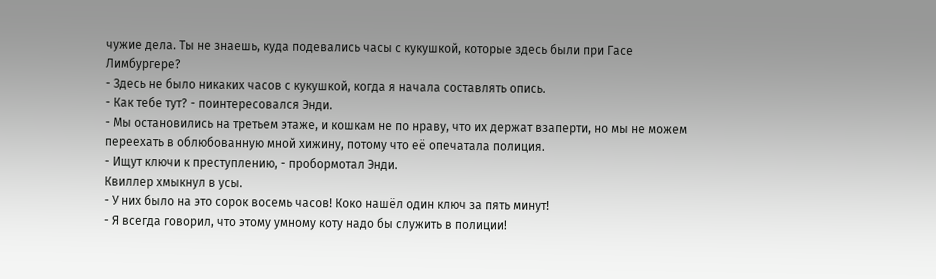чужие дела. Ты не знаешь, куда подевались часы с кукушкой, которые здесь были при Гасе Лимбургере?
- Здесь не было никаких часов с кукушкой, когда я начала составлять опись.
- Как тебе тут? - поинтересовался Энди.
- Мы остановились на третьем этаже, и кошкам не по нраву, что их держат взаперти, но мы не можем переехать в облюбованную мной хижину, потому что её опечатала полиция.
- Ищут ключи к преступлению, - пробормотал Энди.
Квиллер хмыкнул в усы.
- У них было на это сорок восемь часов! Коко нашёл один ключ за пять минут!
- Я всегда говорил, что этому умному коту надо бы служить в полиции!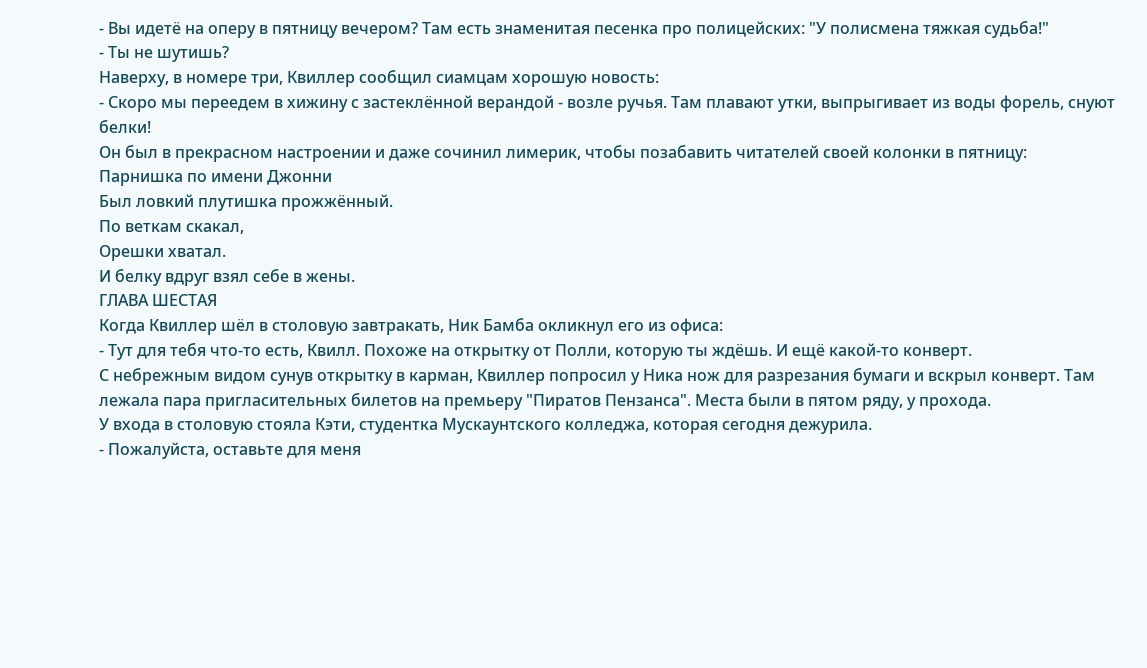- Вы идетё на оперу в пятницу вечером? Там есть знаменитая песенка про полицейских: "У полисмена тяжкая судьба!"
- Ты не шутишь?
Наверху, в номере три, Квиллер сообщил сиамцам хорошую новость:
- Скоро мы переедем в хижину с застеклённой верандой - возле ручья. Там плавают утки, выпрыгивает из воды форель, снуют белки!
Он был в прекрасном настроении и даже сочинил лимерик, чтобы позабавить читателей своей колонки в пятницу:
Парнишка по имени Джонни
Был ловкий плутишка прожжённый.
По веткам скакал,
Орешки хватал.
И белку вдруг взял себе в жены.
ГЛАВА ШЕСТАЯ
Когда Квиллер шёл в столовую завтракать, Ник Бамба окликнул его из офиса:
- Тут для тебя что-то есть, Квилл. Похоже на открытку от Полли, которую ты ждёшь. И ещё какой-то конверт.
С небрежным видом сунув открытку в карман, Квиллер попросил у Ника нож для разрезания бумаги и вскрыл конверт. Там лежала пара пригласительных билетов на премьеру "Пиратов Пензанса". Места были в пятом ряду, у прохода.
У входа в столовую стояла Кэти, студентка Мускаунтского колледжа, которая сегодня дежурила.
- Пожалуйста, оставьте для меня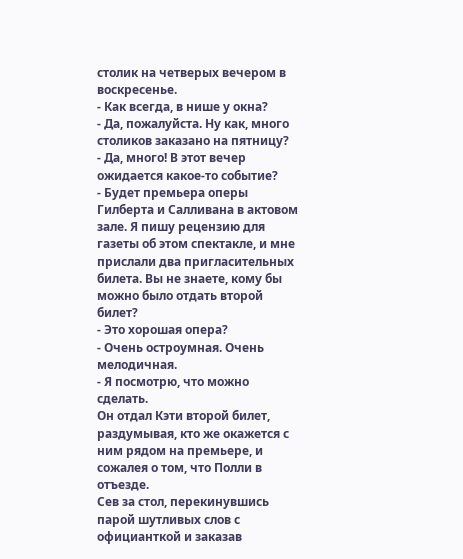столик на четверых вечером в воскресенье.
- Как всегда, в нише у окна?
- Да, пожалуйста. Ну как, много столиков заказано на пятницу?
- Да, много! В этот вечер ожидается какое-то событие?
- Будет премьера оперы Гилберта и Салливана в актовом зале. Я пишу рецензию для газеты об этом спектакле, и мне прислали два пригласительных билета. Вы не знаете, кому бы можно было отдать второй билет?
- Это хорошая опера?
- Очень остроумная. Очень мелодичная.
- Я посмотрю, что можно сделать.
Он отдал Кэти второй билет, раздумывая, кто же окажется с ним рядом на премьере, и сожалея о том, что Полли в отъезде.
Сев за стол, перекинувшись парой шутливых слов с официанткой и заказав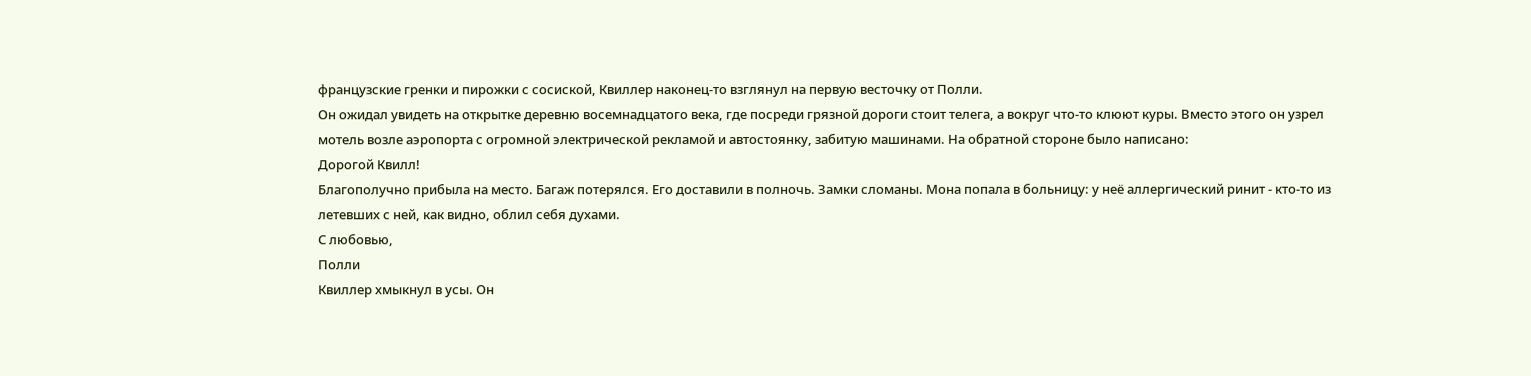французские гренки и пирожки с сосиской, Квиллер наконец-то взглянул на первую весточку от Полли.
Он ожидал увидеть на открытке деревню восемнадцатого века, где посреди грязной дороги стоит телега, а вокруг что-то клюют куры. Вместо этого он узрел мотель возле аэропорта с огромной электрической рекламой и автостоянку, забитую машинами. На обратной стороне было написано:
Дорогой Квилл!
Благополучно прибыла на место. Багаж потерялся. Его доставили в полночь. Замки сломаны. Мона попала в больницу: у неё аллергический ринит - кто-то из летевших с ней, как видно, облил себя духами.
С любовью,
Полли
Квиллер хмыкнул в усы. Он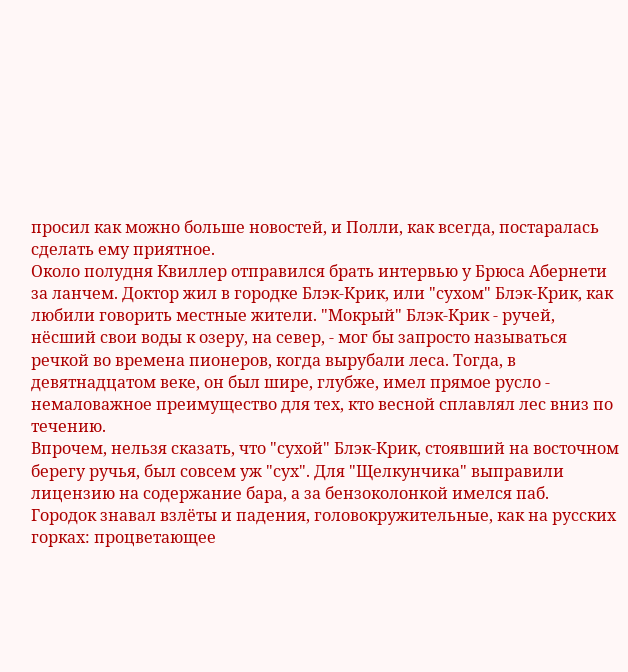просил как можно больше новостей, и Полли, как всегда, постаралась сделать ему приятное.
Около полудня Квиллер отправился брать интервью у Брюса Абернети за ланчем. Доктор жил в городке Блэк-Крик, или "сухом" Блэк-Крик, как любили говорить местные жители. "Мокрый" Блэк-Крик - ручей, нёсший свои воды к озеру, на север, - мог бы запросто называться речкой во времена пионеров, когда вырубали леса. Тогда, в девятнадцатом веке, он был шире, глубже, имел прямое русло - немаловажное преимущество для тех, кто весной сплавлял лес вниз по течению.
Впрочем, нельзя сказать, что "сухой" Блэк-Крик, стоявший на восточном берегу ручья, был совсем уж "сух". Для "Щелкунчика" выправили лицензию на содержание бара, а за бензоколонкой имелся паб.
Городок знавал взлёты и падения, головокружительные, как на русских горках: процветающее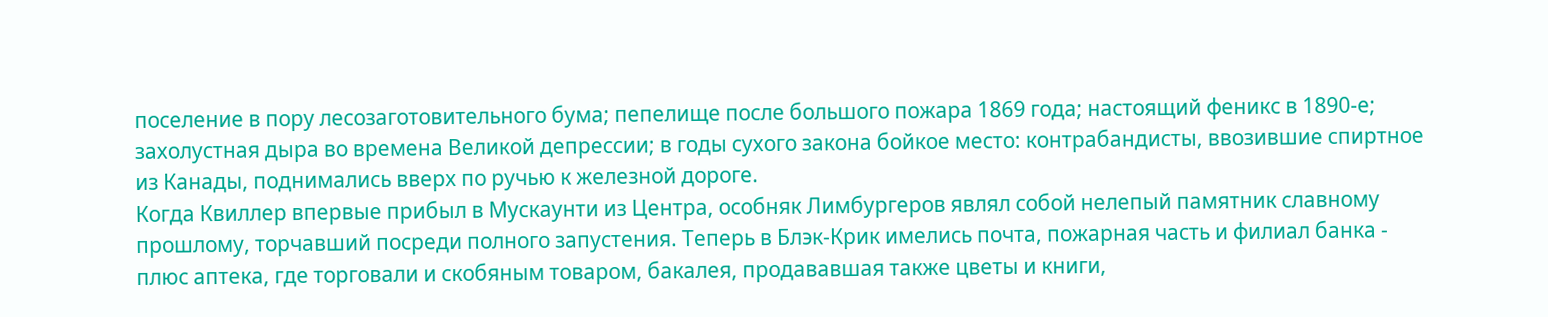поселение в пору лесозаготовительного бума; пепелище после большого пожара 1869 года; настоящий феникс в 1890-е; захолустная дыра во времена Великой депрессии; в годы сухого закона бойкое место: контрабандисты, ввозившие спиртное из Канады, поднимались вверх по ручью к железной дороге.
Когда Квиллер впервые прибыл в Мускаунти из Центра, особняк Лимбургеров являл собой нелепый памятник славному прошлому, торчавший посреди полного запустения. Теперь в Блэк-Крик имелись почта, пожарная часть и филиал банка - плюс аптека, где торговали и скобяным товаром, бакалея, продававшая также цветы и книги,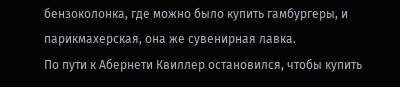бензоколонка, где можно было купить гамбургеры, и парикмахерская, она же сувенирная лавка.
По пути к Абернети Квиллер остановился, чтобы купить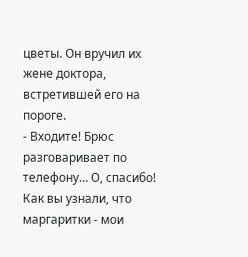цветы. Он вручил их жене доктора, встретившей его на пороге.
- Входите! Брюс разговаривает по телефону… О, спасибо! Как вы узнали, что маргаритки - мои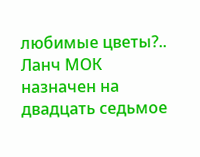любимые цветы?.. Ланч МОК назначен на двадцать седьмое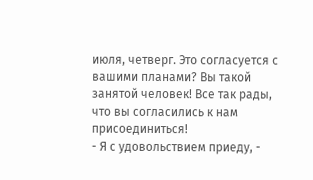июля, четверг. Это согласуется с вашими планами? Вы такой занятой человек! Все так рады, что вы согласились к нам присоединиться!
- Я с удовольствием приеду, -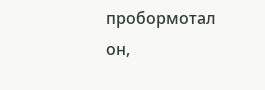пробормотал он,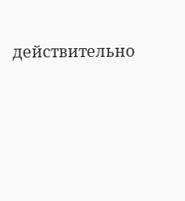действительно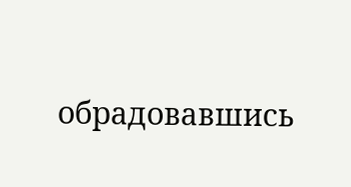обрадовавшись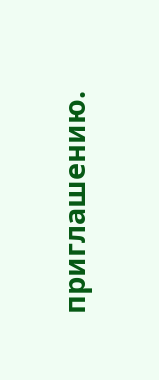приглашению.